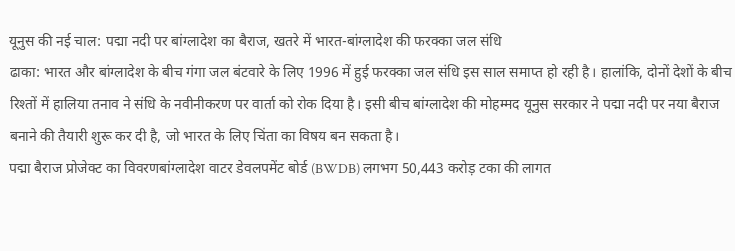यूनुस की नई चाल: पद्मा नदी पर बांग्लादेश का बैराज, खतरे में भारत-बांग्लादेश की फरक्का जल संधि
ढाका: भारत और बांग्लादेश के बीच गंगा जल बंटवारे के लिए 1996 में हुई फरक्का जल संधि इस साल समाप्त हो रही है। हालांकि, दोनों देशों के बीच रिश्तों में हालिया तनाव ने संधि के नवीनीकरण पर वार्ता को रोक दिया है। इसी बीच बांग्लादेश की मोहम्मद यूनुस सरकार ने पद्मा नदी पर नया बैराज बनाने की तैयारी शुरू कर दी है, जो भारत के लिए चिंता का विषय बन सकता है।
पद्मा बैराज प्रोजेक्ट का विवरणबांग्लादेश वाटर डेवलपमेंट बोर्ड (BWDB) लगभग 50,443 करोड़ टका की लागत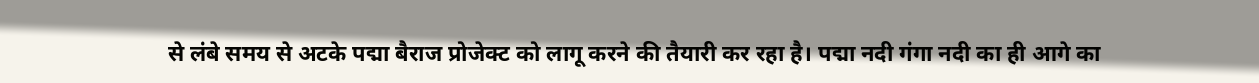से लंबे समय से अटके पद्मा बैराज प्रोजेक्ट को लागू करने की तैयारी कर रहा है। पद्मा नदी गंगा नदी का ही आगे का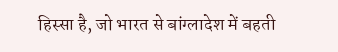हिस्सा है, जो भारत से बांग्लादेश में बहती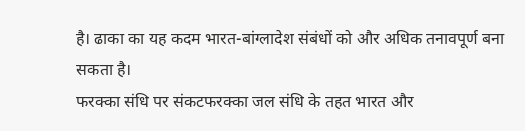है। ढाका का यह कदम भारत-बांग्लादेश संबंधों को और अधिक तनावपूर्ण बना सकता है।
फरक्का संधि पर संकटफरक्का जल संधि के तहत भारत और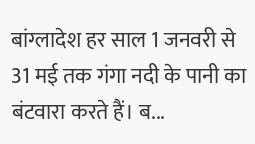बांग्लादेश हर साल 1 जनवरी से 31 मई तक गंगा नदी के पानी का बंटवारा करते हैं। ब...